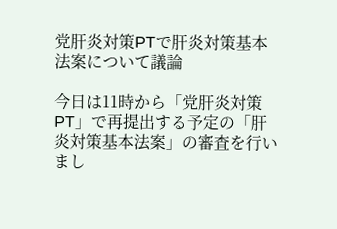党肝炎対策PTで肝炎対策基本法案について議論

今日は11時から「党肝炎対策PT」で再提出する予定の「肝炎対策基本法案」の審査を行いまし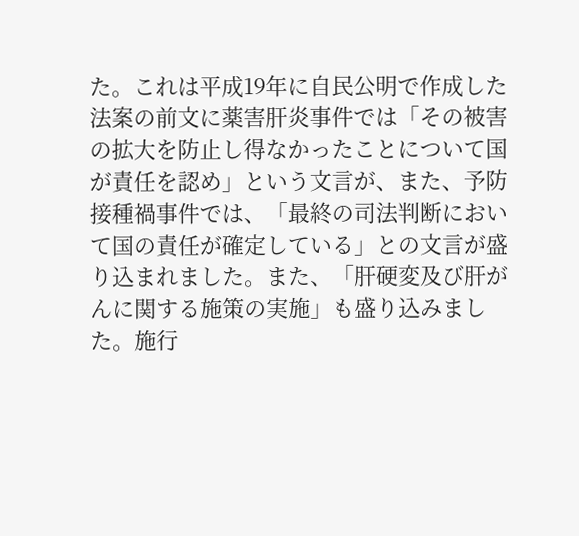た。これは平成19年に自民公明で作成した法案の前文に薬害肝炎事件では「その被害の拡大を防止し得なかったことについて国が責任を認め」という文言が、また、予防接種禍事件では、「最終の司法判断において国の責任が確定している」との文言が盛り込まれました。また、「肝硬変及び肝がんに関する施策の実施」も盛り込みました。施行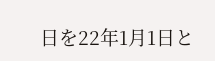日を22年1月1日と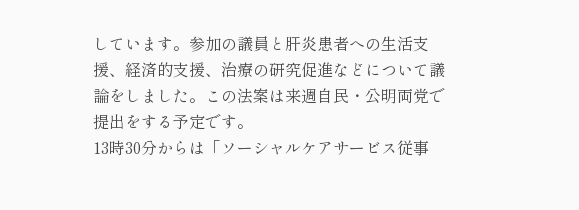しています。参加の議員と肝炎患者への生活支援、経済的支援、治療の研究促進などについて議論をしました。この法案は来週自民・公明両党で提出をする予定です。
13時30分からは「ソーシャルケアサービス従事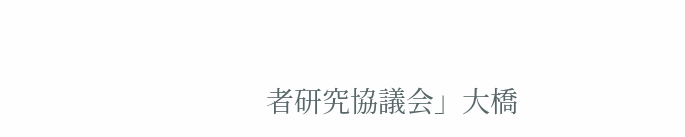者研究協議会」大橋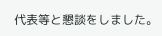代表等と懇談をしました。